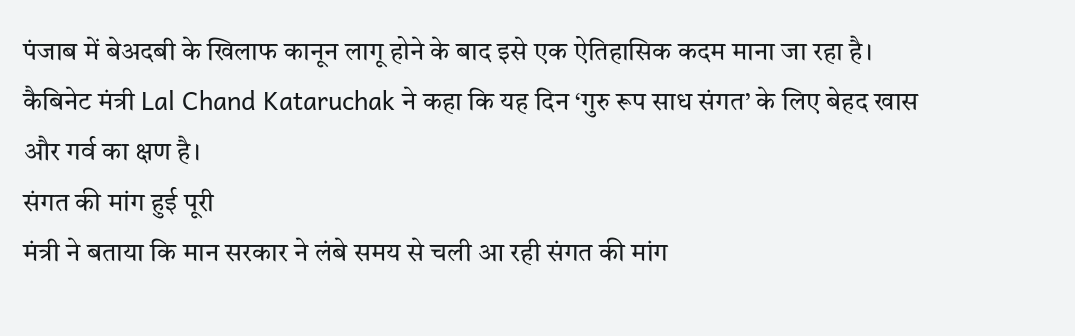पंजाब में बेअदबी के खिलाफ कानून लागू होने के बाद इसे एक ऐतिहासिक कदम माना जा रहा है। कैबिनेट मंत्री Lal Chand Kataruchak ने कहा कि यह दिन ‘गुरु रूप साध संगत’ के लिए बेहद खास और गर्व का क्षण है।
संगत की मांग हुई पूरी
मंत्री ने बताया कि मान सरकार ने लंबे समय से चली आ रही संगत की मांग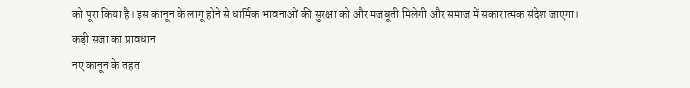को पूरा किया है। इस कानून के लागू होने से धार्मिक भावनाओं की सुरक्षा को और मजबूती मिलेगी और समाज में सकारात्मक संदेश जाएगा।
कड़ी सजा का प्रावधान
नए कानून के तहत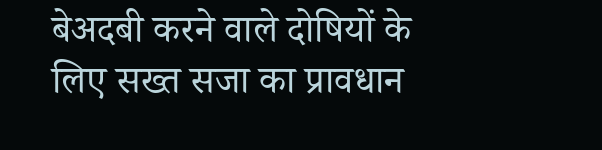बेअदबी करने वाले दोषियों के लिए सख्त सजा का प्रावधान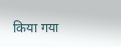किया गया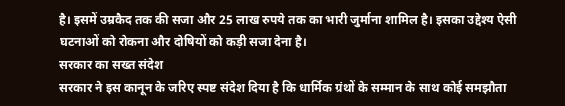है। इसमें उम्रकैद तक की सजा और 25 लाख रुपये तक का भारी जुर्माना शामिल है। इसका उद्देश्य ऐसी घटनाओं को रोकना और दोषियों को कड़ी सजा देना है।
सरकार का सख्त संदेश
सरकार ने इस कानून के जरिए स्पष्ट संदेश दिया है कि धार्मिक ग्रंथों के सम्मान के साथ कोई समझौता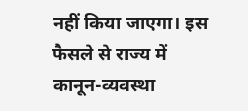नहीं किया जाएगा। इस फैसले से राज्य में कानून-व्यवस्था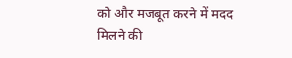को और मजबूत करने में मदद मिलने की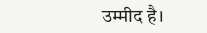उम्मीद है।